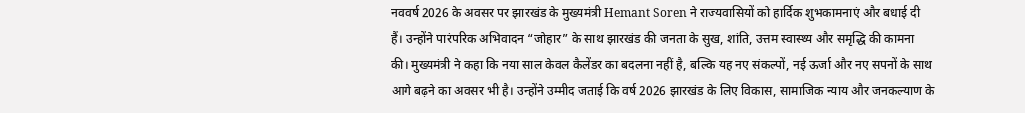नववर्ष 2026 के अवसर पर झारखंड के मुख्यमंत्री Hemant Soren ने राज्यवासियों को हार्दिक शुभकामनाएं और बधाई दी हैं। उन्होंने पारंपरिक अभिवादन “जोहार” के साथ झारखंड की जनता के सुख, शांति, उत्तम स्वास्थ्य और समृद्धि की कामना की। मुख्यमंत्री ने कहा कि नया साल केवल कैलेंडर का बदलना नहीं है, बल्कि यह नए संकल्पों, नई ऊर्जा और नए सपनों के साथ आगे बढ़ने का अवसर भी है। उन्होंने उम्मीद जताई कि वर्ष 2026 झारखंड के लिए विकास, सामाजिक न्याय और जनकल्याण के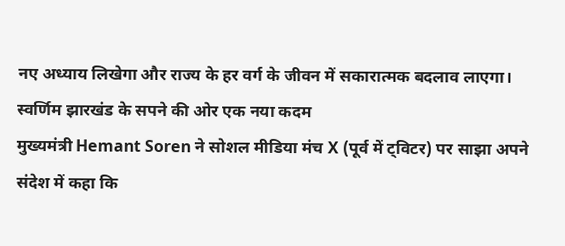नए अध्याय लिखेगा और राज्य के हर वर्ग के जीवन में सकारात्मक बदलाव लाएगा।
स्वर्णिम झारखंड के सपने की ओर एक नया कदम
मुख्यमंत्री Hemant Soren ने सोशल मीडिया मंच X (पूर्व में ट्विटर) पर साझा अपने संदेश में कहा कि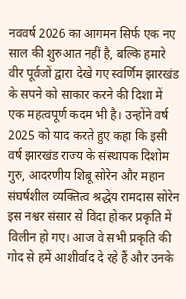नववर्ष 2026 का आगमन सिर्फ एक नए साल की शुरुआत नहीं है, बल्कि हमारे वीर पूर्वजों द्वारा देखे गए स्वर्णिम झारखंड के सपने को साकार करने की दिशा में एक महत्वपूर्ण कदम भी है। उन्होंने वर्ष 2025 को याद करते हुए कहा कि इसी वर्ष झारखंड राज्य के संस्थापक दिशोम गुरु, आदरणीय शिबू सोरेन और महान संघर्षशील व्यक्तित्व श्रद्धेय रामदास सोरेन इस नश्वर संसार से विदा होकर प्रकृति में विलीन हो गए। आज वे सभी प्रकृति की गोद से हमें आशीर्वाद दे रहे हैं और उनके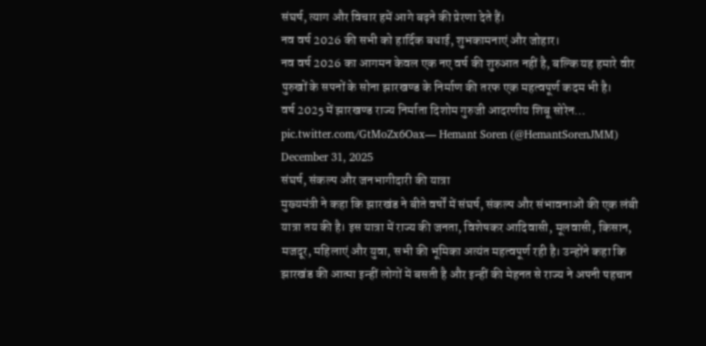संघर्ष, त्याग और विचार हमें आगे बढ़ने की प्रेरणा देते हैं।
नव वर्ष 2026 की सभी को हार्दिक बधाई, शुभकामनाएं और जोहार।
नव वर्ष 2026 का आगमन केवल एक नए वर्ष की शुरुआत नहीं है, बल्कि यह हमारे वीर पुरुखों के सपनों के सोना झारखण्ड के निर्माण की तरफ एक महत्वपूर्ण कदम भी है।
वर्ष 2025 में झारखण्ड राज्य निर्माता दिशोम गुरुजी आदरणीय शिबू सोरेन… pic.twitter.com/GtMoZx6Oax— Hemant Soren (@HemantSorenJMM) December 31, 2025
संघर्ष, संकल्प और जनभागीदारी की यात्रा
मुख्यमंत्री ने कहा कि झारखंड ने बीते वर्षों में संघर्ष, संकल्प और संभावनाओं की एक लंबी यात्रा तय की है। इस यात्रा में राज्य की जनता, विशेषकर आदिवासी, मूलवासी, किसान, मजदूर, महिलाएं और युवा, सभी की भूमिका अत्यंत महत्वपूर्ण रही है। उन्होंने कहा कि झारखंड की आत्मा इन्हीं लोगों में बसती है और इन्हीं की मेहनत से राज्य ने अपनी पहचान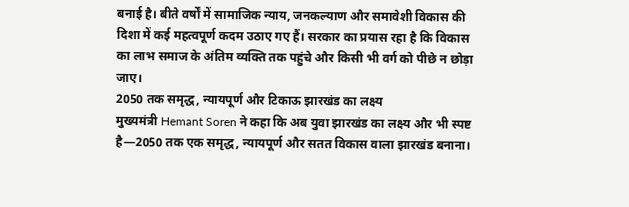बनाई है। बीते वर्षों में सामाजिक न्याय, जनकल्याण और समावेशी विकास की दिशा में कई महत्वपूर्ण कदम उठाए गए हैं। सरकार का प्रयास रहा है कि विकास का लाभ समाज के अंतिम व्यक्ति तक पहुंचे और किसी भी वर्ग को पीछे न छोड़ा जाए।
2050 तक समृद्ध, न्यायपूर्ण और टिकाऊ झारखंड का लक्ष्य
मुख्यमंत्री Hemant Soren ने कहा कि अब युवा झारखंड का लक्ष्य और भी स्पष्ट है—2050 तक एक समृद्ध, न्यायपूर्ण और सतत विकास वाला झारखंड बनाना।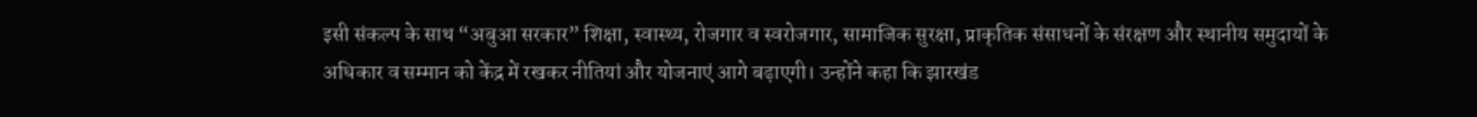इसी संकल्प के साथ “अबुआ सरकार” शिक्षा, स्वास्थ्य, रोजगार व स्वरोजगार, सामाजिक सुरक्षा, प्राकृतिक संसाधनों के संरक्षण और स्थानीय समुदायों के अधिकार व सम्मान को केंद्र में रखकर नीतियां और योजनाएं आगे बढ़ाएगी। उन्होंने कहा कि झारखंड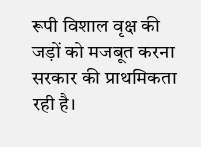रूपी विशाल वृक्ष की जड़ों को मजबूत करना सरकार की प्राथमिकता रही है।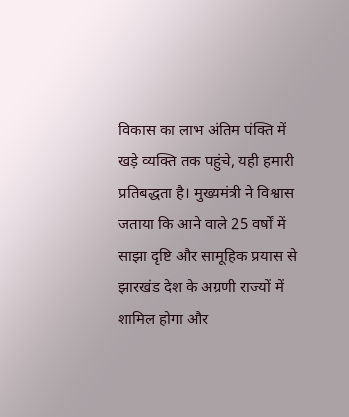विकास का लाभ अंतिम पंक्ति में खड़े व्यक्ति तक पहुंचे, यही हमारी प्रतिबद्धता है। मुख्यमंत्री ने विश्वास जताया कि आने वाले 25 वर्षों में साझा दृष्टि और सामूहिक प्रयास से झारखंड देश के अग्रणी राज्यों में शामिल होगा और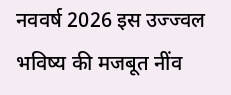नववर्ष 2026 इस उज्ज्वल भविष्य की मजबूत नींव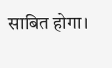साबित होगा।